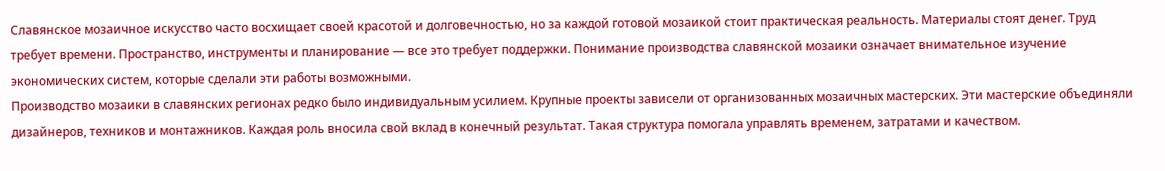Славянское мозаичное искусство часто восхищает своей красотой и долговечностью, но за каждой готовой мозаикой стоит практическая реальность. Материалы стоят денег. Труд требует времени. Пространство, инструменты и планирование — все это требует поддержки. Понимание производства славянской мозаики означает внимательное изучение экономических систем, которые сделали эти работы возможными.
Производство мозаики в славянских регионах редко было индивидуальным усилием. Крупные проекты зависели от организованных мозаичных мастерских. Эти мастерские объединяли дизайнеров, техников и монтажников. Каждая роль вносила свой вклад в конечный результат. Такая структура помогала управлять временем, затратами и качеством.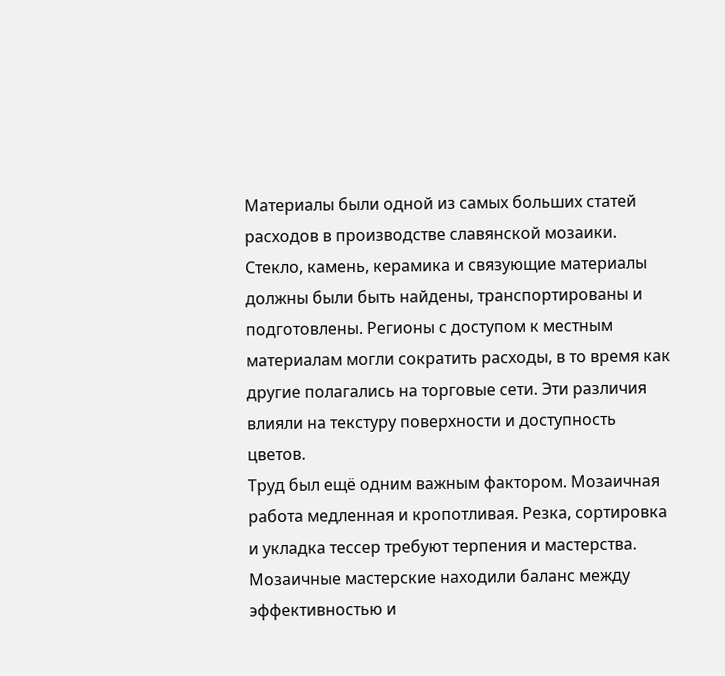Материалы были одной из самых больших статей расходов в производстве славянской мозаики. Стекло, камень, керамика и связующие материалы должны были быть найдены, транспортированы и подготовлены. Регионы с доступом к местным материалам могли сократить расходы, в то время как другие полагались на торговые сети. Эти различия влияли на текстуру поверхности и доступность цветов.
Труд был ещё одним важным фактором. Мозаичная работа медленная и кропотливая. Резка, сортировка и укладка тессер требуют терпения и мастерства. Мозаичные мастерские находили баланс между эффективностью и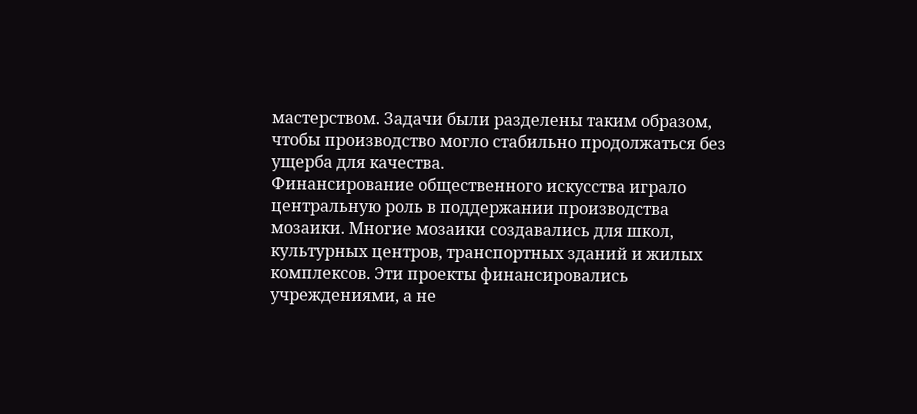мастерством. Задачи были разделены таким образом, чтобы производство могло стабильно продолжаться без ущерба для качества.
Финансирование общественного искусства играло центральную роль в поддержании производства мозаики. Многие мозаики создавались для школ, культурных центров, транспортных зданий и жилых комплексов. Эти проекты финансировались учреждениями, а не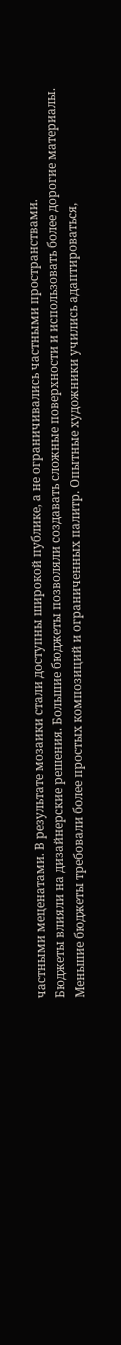частными меценатами. В результате мозаики стали доступны широкой публике, а не ограничивались частными пространствами.
Бюджеты влияли на дизайнерские решения. Большие бюджеты позволяли создавать сложные поверхности и использовать более дорогие материалы. Меньшие бюджеты требовали более простых композиций и ограниченных палитр. Опытные художники учились адаптироваться,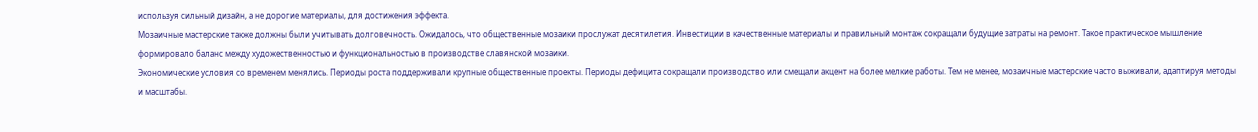используя сильный дизайн, а не дорогие материалы, для достижения эффекта.
Мозаичные мастерские также должны были учитывать долговечность. Ожидалось, что общественные мозаики прослужат десятилетия. Инвестиции в качественные материалы и правильный монтаж сокращали будущие затраты на ремонт. Такое практическое мышление формировало баланс между художественностью и функциональностью в производстве славянской мозаики.
Экономические условия со временем менялись. Периоды роста поддерживали крупные общественные проекты. Периоды дефицита сокращали производство или смещали акцент на более мелкие работы. Тем не менее, мозаичные мастерские часто выживали, адаптируя методы и масштабы.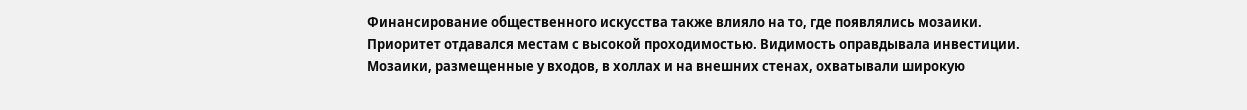Финансирование общественного искусства также влияло на то, где появлялись мозаики. Приоритет отдавался местам с высокой проходимостью. Видимость оправдывала инвестиции. Мозаики, размещенные у входов, в холлах и на внешних стенах, охватывали широкую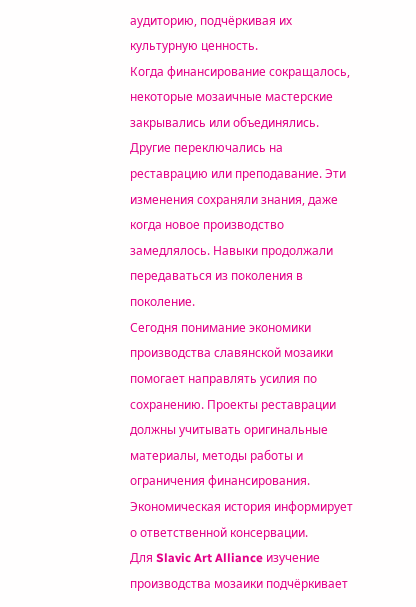аудиторию, подчёркивая их культурную ценность.
Когда финансирование сокращалось, некоторые мозаичные мастерские закрывались или объединялись. Другие переключались на реставрацию или преподавание. Эти изменения сохраняли знания, даже когда новое производство замедлялось. Навыки продолжали передаваться из поколения в поколение.
Сегодня понимание экономики производства славянской мозаики помогает направлять усилия по сохранению. Проекты реставрации должны учитывать оригинальные материалы, методы работы и ограничения финансирования. Экономическая история информирует о ответственной консервации.
Для Slavic Art Alliance изучение производства мозаики подчёркивает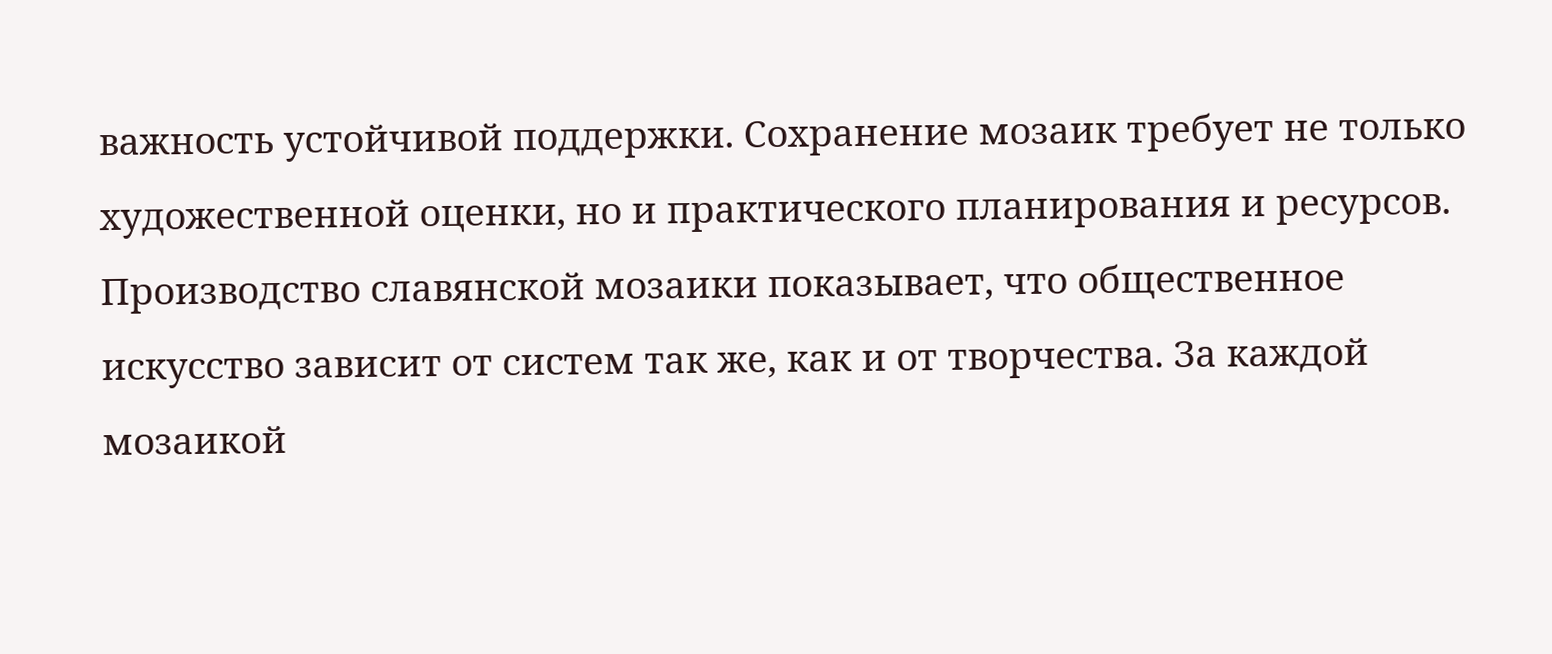важность устойчивой поддержки. Сохранение мозаик требует не только художественной оценки, но и практического планирования и ресурсов.
Производство славянской мозаики показывает, что общественное искусство зависит от систем так же, как и от творчества. За каждой мозаикой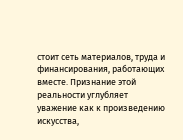стоит сеть материалов, труда и финансирования, работающих вместе. Признание этой реальности углубляет уважение как к произведению искусства,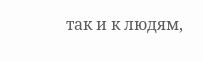так и к людям,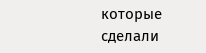которые сделали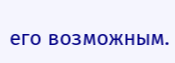его возможным.